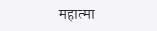महात्मा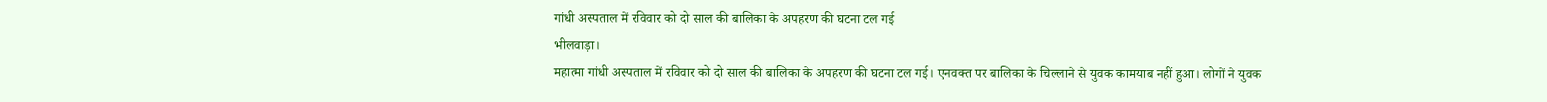गांधी अस्पताल में रविवार को दो साल की बालिका के अपहरण की घटना टल गई
भीलवाड़ा।
महात्मा गांधी अस्पताल में रविवार को दो साल की बालिका के अपहरण की घटना टल गई। एनवक्त पर बालिका के चिल्लाने से युवक कामयाब नहीं हुआ। लोगों ने युवक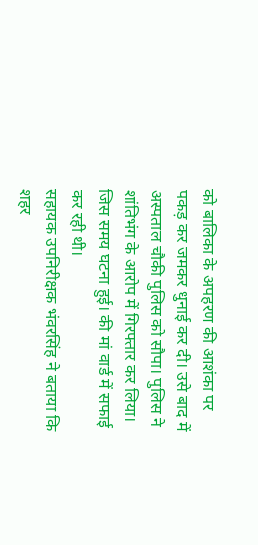को बालिका के अपहरण की आशंका पर पकड़ कर जमकर धुनाई कर दी। उसे बाद में अस्पताल चौकी पुलिस को सौपा। पुलिस ने शांतिभंग के आरोप में गिरफ्तार कर लिया। जिस समय घटना हुई। की मां वार्ड में सफाई कर रही थी।
सहायक उपनिरीक्षक भंवरसिंह ने बताया कि शहर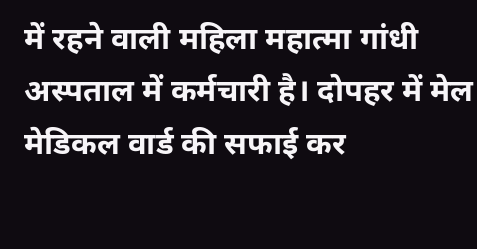में रहने वाली महिला महात्मा गांधी अस्पताल में कर्मचारी है। दोपहर में मेल मेडिकल वार्ड की सफाई कर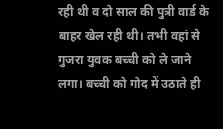रही थी व दो साल की पुत्री वार्ड के बाहर खेल रही थी। तभी वहां से गुजरा युवक बच्ची को ले जाने लगा। बच्ची को गोद में उठाते ही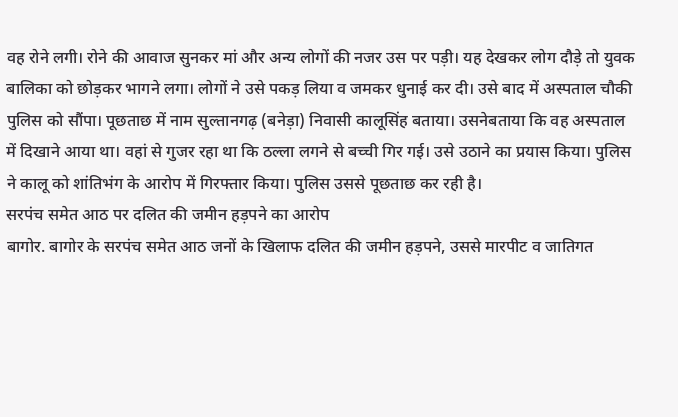वह रोने लगी। रोने की आवाज सुनकर मां और अन्य लोगों की नजर उस पर पड़ी। यह देखकर लोग दौड़े तो युवक बालिका को छोड़कर भागने लगा। लोगों ने उसे पकड़ लिया व जमकर धुनाई कर दी। उसे बाद में अस्पताल चौकी पुलिस को सौंपा। पूछताछ में नाम सुल्तानगढ़ (बनेड़ा) निवासी कालूसिंह बताया। उसनेबताया कि वह अस्पताल में दिखाने आया था। वहां से गुजर रहा था कि ठल्ला लगने से बच्ची गिर गई। उसे उठाने का प्रयास किया। पुलिस ने कालू को शांतिभंग के आरोप में गिरफ्तार किया। पुलिस उससे पूछताछ कर रही है।
सरपंच समेत आठ पर दलित की जमीन हड़पने का आरोप
बागोर. बागोर के सरपंच समेत आठ जनों के खिलाफ दलित की जमीन हड़पने, उससे मारपीट व जातिगत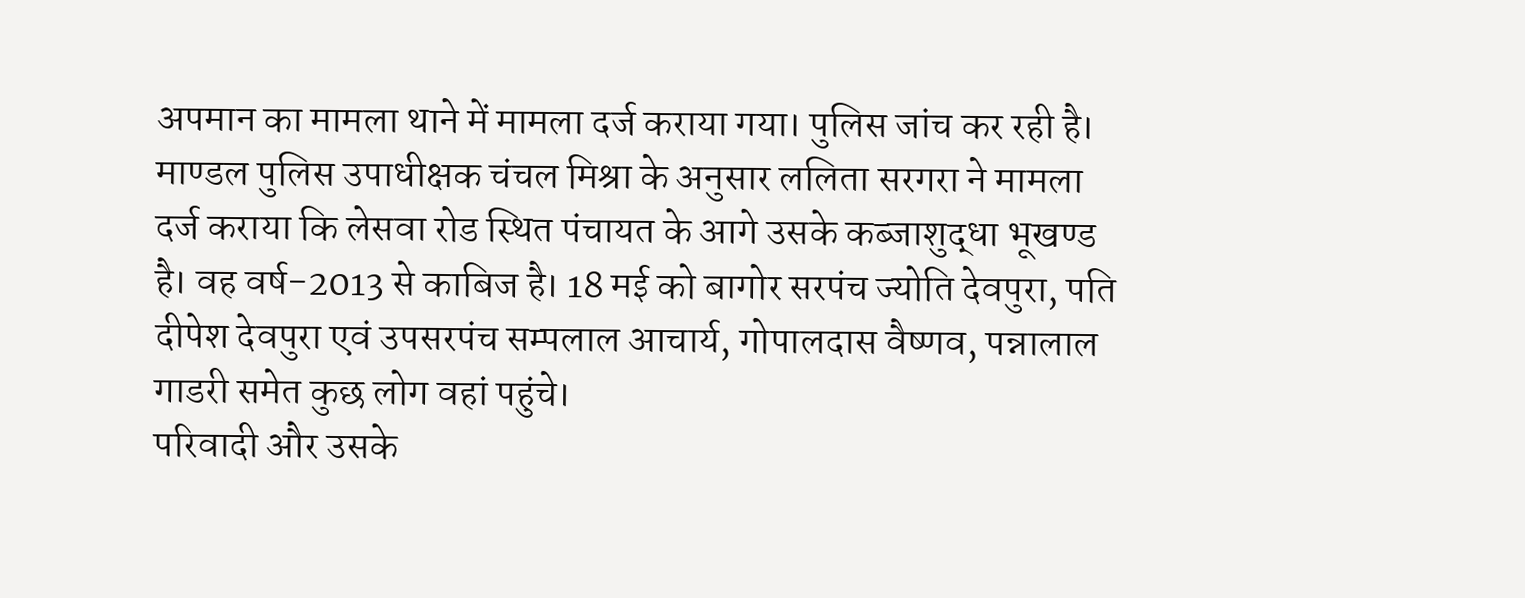अपमान का मामला थाने में मामला दर्ज कराया गया। पुलिस जांच कर रही है। माण्डल पुलिस उपाधीक्षक चंचल मिश्रा के अनुसार ललिता सरगरा ने मामला दर्ज कराया कि लेसवा रोड स्थित पंचायत के आगे उसके कब्जाशुद्धा भूखण्ड है। वह वर्ष-2013 से काबिज है। 18 मई को बागोर सरपंच ज्योति देवपुरा, पति दीपेश देवपुरा एवं उपसरपंच सम्पलाल आचार्य, गोपालदास वैष्णव, पन्नालाल गाडरी समेत कुछ लोग वहां पहुंचे।
परिवादी और उसके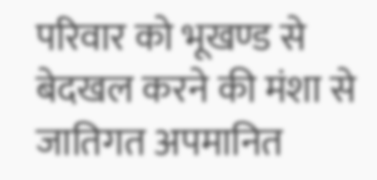परिवार को भूखण्ड से बेदखल करने की मंशा से जातिगत अपमानित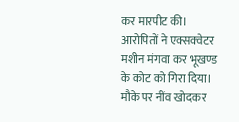कर मारपीट की। आरोपितों ने एक्सक्वेटर मशीन मंगवा कर भूखण्ड के कोट को गिरा दिया। मौके पर नींव खोदकर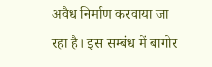अवैध निर्माण करवाया जा रहा है। इस सम्बंध में बागोर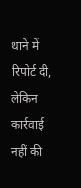थाने में रिपोर्ट दी, लेकिन कार्रवाई नहीं की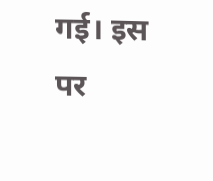गई। इस पर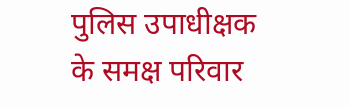पुलिस उपाधीक्षक के समक्ष परिवार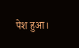पेश हुआ।